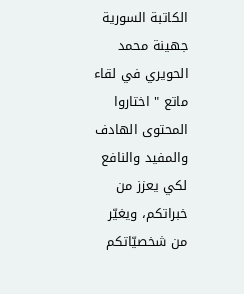الكاتبة السورية جهينة محمد الحويري في لقاء ماتع " اختاروا المحتوى الهادف والمفيد والنافع لكي يعزز من خبراتكم، ويغيّر من شخصيّاتكم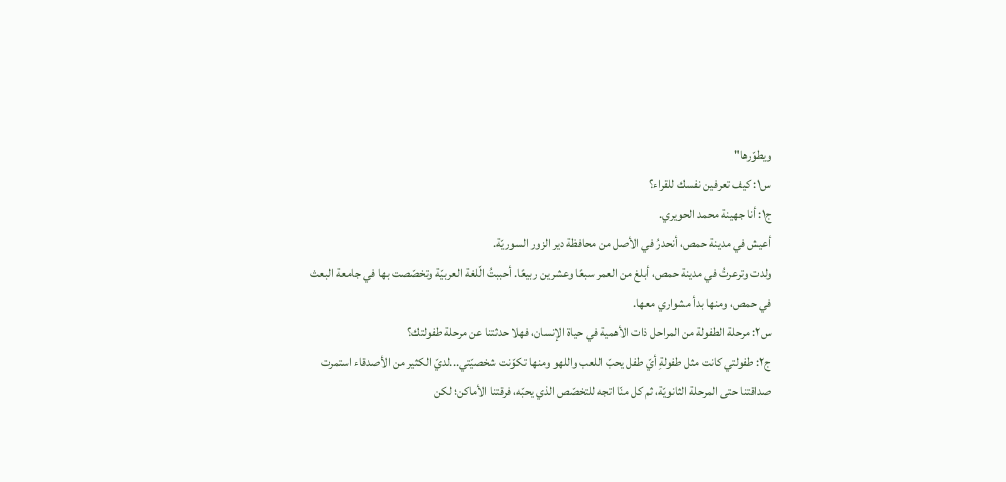ويطوّرها"
س١: كيف تعرفين نفسك للقراء؟
ج١: أنا جهينة محمد الحويري.
أعيش في مدينة حمص، أنحدرُ في الأصل من محافظة دير الزور السوريّة.
ولدت وترعرتُ في مدينة حمص، أبلغ من العمر سبعًا وعشرين ربيعًا. أحببتُ الّلغة العربيّة وتخصّصت بها في جامعة البعث في حمص، ومنها بدأ مشواري معها.
س٢: مرحلة الطفولة من المراحل ذات الأهمية في حياة الإنسان، فهلا حدثتنا عن مرحلة طفولتك؟
ج٢: طفولتي كانت مثل طفولةِ أيّ طفل يحبّ اللعب واللهو ومنها تكوّنت شخصيّتي...لديّ الكثير من الأصدقاء استمرت صداقتنا حتى المرحلة الثانويّة، ثم كل منّا اتجه للتخصّص الذي يحبّه، فرقتنا الأماكن؛ لكن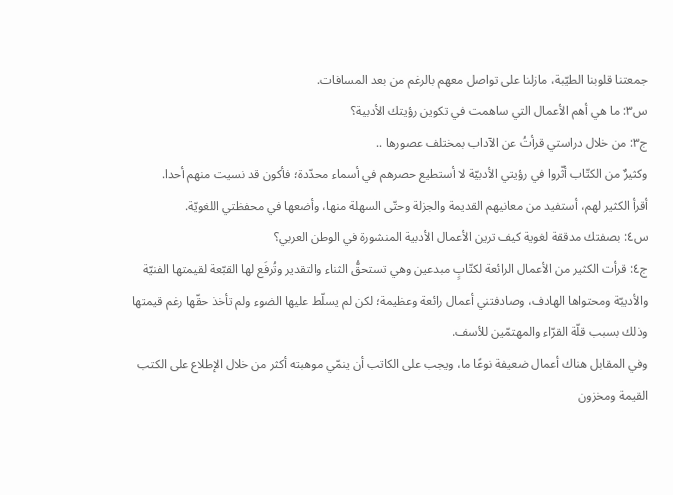جمعتنا قلوبنا الطيّبة، مازلنا على تواصل معهم بالرغم من بعد المسافات.
س٣: ما هي أهم الأعمال التي ساهمت في تكوين رؤيتك الأدبية؟
ج٣: من خلال دراستي قرأتُ عن الآداب بمختلف عصورها ..
وكثيرٌ من الكتّاب أثّروا في رؤيتي الأدبيّة لا أستطيع حصرهم في أسماء محدّدة؛ فأكون قد نسيت منهم أحدا.
أقرأ الكثير لهم، أستفيد من معانيهم القديمة والجزلة وحتّى السهلة منها، وأضعها في محفظتي اللغويّة.
س٤: بصفتك مدققة لغوية كيف ترين الأعمال الأدبية المنشورة في الوطن العربي؟
ج٤: قرأت الكثير من الأعمال الرائعة لكتّابٍ مبدعين وهي تستحقُّ الثناء والتقدير وتُرفَع لها القبّعة لقيمتها الفنيّة والأديبّة ومحتواها الهادف، وصادفتني أعمال رائعة وعظيمة؛ لكن لم يسلّط عليها الضوء ولم تأخذ حقّها رغم قيمتها وذلك بسبب قلّة القرّاء والمهتمّين للأسف.
وفي المقابل هناك أعمال ضعيفة نوعًا ما، ويجب على الكاتب أن ينمّي موهبته أكثر من خلال الإطلاع على الكتب القيمة ومخزون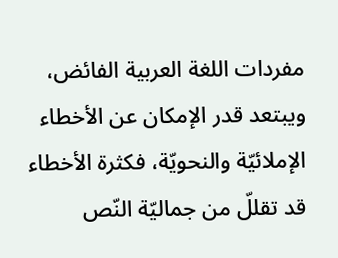مفردات اللغة العربية الفائض، ويبتعد قدر الإمكان عن الأخطاء الإملائيّة والنحويّة، فكثرة الأخطاء قد تقللّ من جماليّة النّص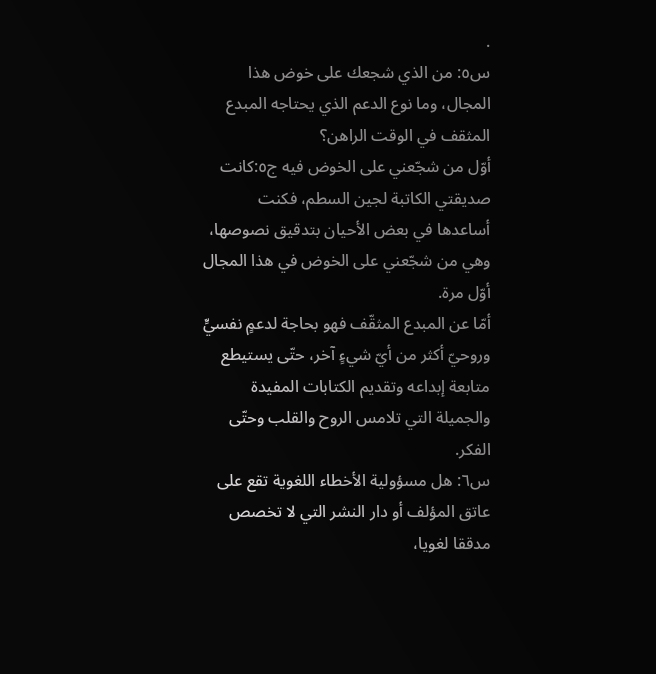.
س٥: من الذي شجعك على خوض هذا المجال، وما نوع الدعم الذي يحتاجه المبدع المثقف في الوقت الراهن؟
أوّل من شجّعني على الخوض فيه ج٥:كانت صديقتي الكاتبة لجين السطم، فكنت أساعدها في بعض الأحيان بتدقيق نصوصها، وهي من شجّعني على الخوض في هذا المجال أوّل مرة.
أمّا عن المبدع المثقّف فهو بحاجة لدعمٍ نفسيٍّ وروحيّ أكثر من أيّ شيءٍ آخر، حتّى يستيطع متابعة إبداعه وتقديم الكتابات المفيدة والجميلة التي تلامس الروح والقلب وحتّى الفكر.
س٦: هل مسؤولية الأخطاء اللغوية تقع على عاتق المؤلف أو دار النشر التي لا تخصص مدققا لغويا،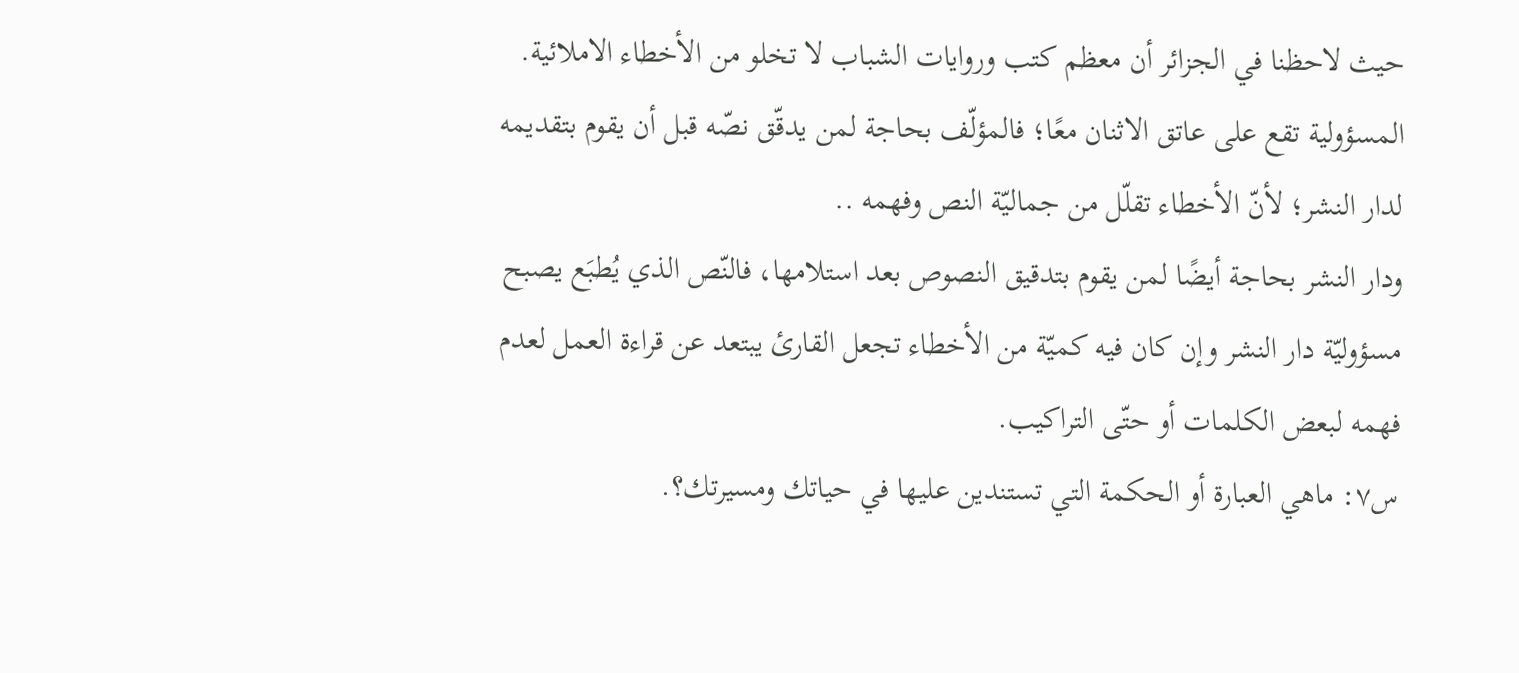حيث لاحظنا في الجزائر أن معظم كتب وروايات الشباب لا تخلو من الأخطاء الاملائية.
المسؤولية تقع على عاتق الاثنان معًا؛ فالمؤلّف بحاجة لمن يدقّق نصّه قبل أن يقوم بتقديمه لدار النشر؛ لأنّ الأخطاء تقلّل من جماليّة النص وفهمه ..
ودار النشر بحاجة أيضًا لمن يقوم بتدقيق النصوص بعد استلامها، فالنّص الذي يُطبَع يصبح مسؤوليّة دار النشر وإن كان فيه كميّة من الأخطاء تجعل القارئ يبتعد عن قراءة العمل لعدم فهمه لبعض الكلمات أو حتّى التراكيب.
س٧: ماهي العبارة أو الحكمة التي تستندين عليها في حياتك ومسيرتك؟.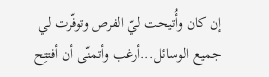إن كان وأُتيحت ليّ الفرص وتوفّرت لي جميع الوسائل...أرغب وأتمنّى أن أفتتِح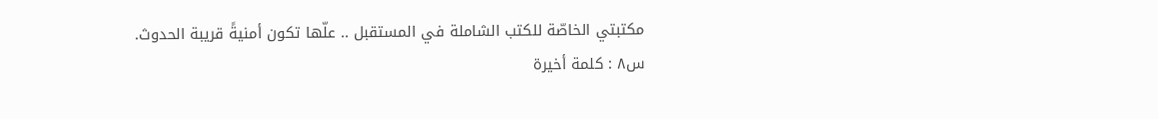مكتبتي الخاصّة للكتب الشاملة في المستقبل .. علّها تكون أمنيةً قريبة الحدوث.
س٨ : كلمة أخيرة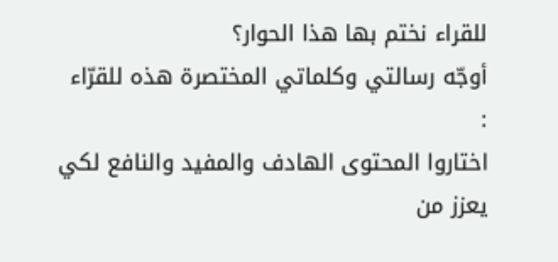للقراء نختم بها هذا الحوار؟
أوجّه رسالتي وكلماتي المختصرة هذه للقرّاء :
اختاروا المحتوى الهادف والمفيد والنافع لكي يعزز من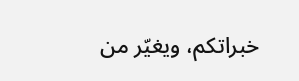خبراتكم، ويغيّر من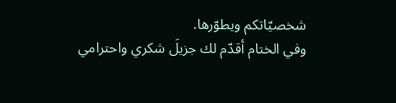شخصيّاتكم ويطوّرها.
وفي الختام أقدّم لك جزيلَ شكري واحترامي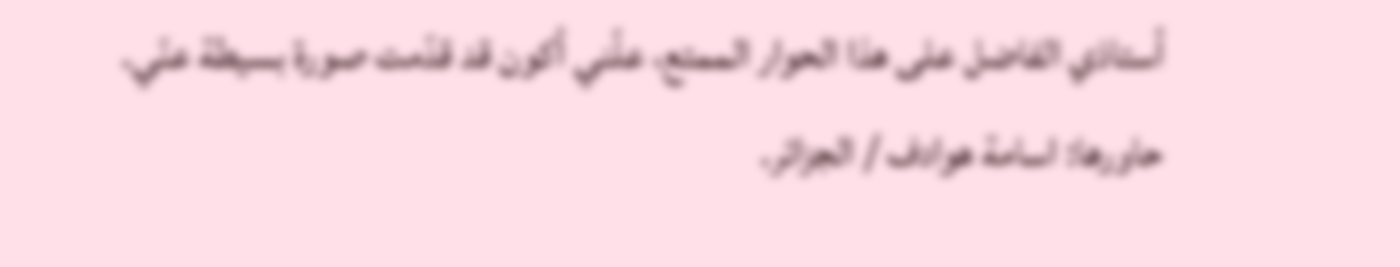أستاذي الفاضل على هذا الحوار الممتع، علّني أكون قد قدّمت صورة بسيطة عنّي.
حاورها: اسامة هوادف / الجزائر.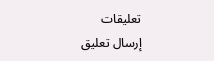تعليقات
إرسال تعليق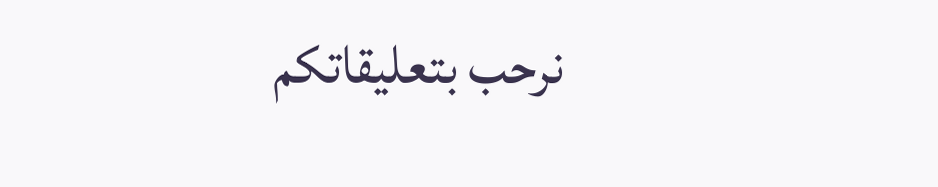نرحب بتعليقاتكم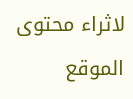لاثراء محتوى الموقع